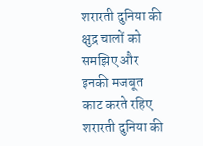शरारती दुनिया की क्षुद्र चालों को समझिए और इनकी मजबूत काट करते रहिए
शरारती दुनिया की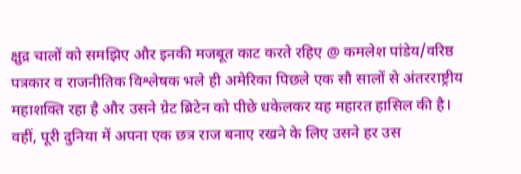क्षुद्र चालों को समझिए और इनकी मजबूत काट करते रहिए @ कमलेश पांडेय/वरिष्ठ पत्रकार व राजनीतिक विश्लेषक भले ही अमेरिका पिछले एक सौ सालों से अंतरराष्ट्रीय महाशक्ति रहा है और उसने ग्रेट ब्रिटेन को पीछे धकेलकर यह महारत हासिल की है। वहीं, पूरी दुनिया में अपना एक छत्र राज बनाए रखने के लिए उसने हर उस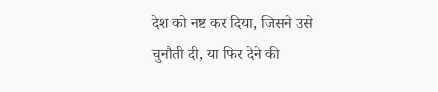देश को नष्ट कर दिया, जिसने उसे चुनौती दी, या फिर देने की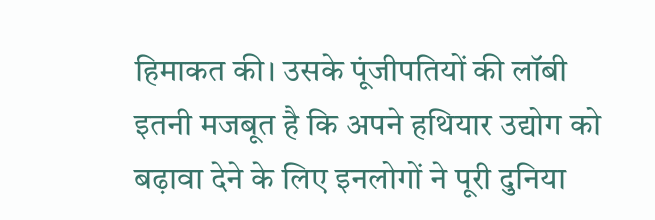हिमाकत की। उसके पूंजीपतियों की लॉबी इतनी मजबूत है कि अपने हथियार उद्योग को बढ़ावा देने के लिए इनलोगों ने पूरी दुनिया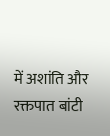में अशांति और रक्तपात बांटी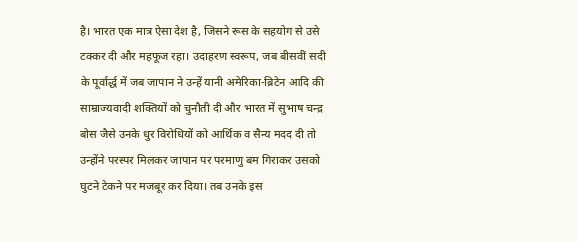है। भारत एक मात्र ऐसा देश है, जिसने रूस के सहयोग से उसे टक्कर दी और महफूज रहा। उदाहरण स्वरूप, जब बीसवीं सदी के पूर्वार्द्ध में जब जापान ने उन्हें यानी अमेरिका-ब्रिटेन आदि की साम्राज्यवादी शक्तियों को चुनौती दी और भारत में सुभाष चन्द्र बोस जैसे उनके धुर विरोधियों को आर्थिक व सैन्य मदद दी तो उन्होंने परस्पर मिलकर जापान पर परमाणु बम गिराकर उसको घुटने टेकने पर मजबूर कर दिया। तब उनके इस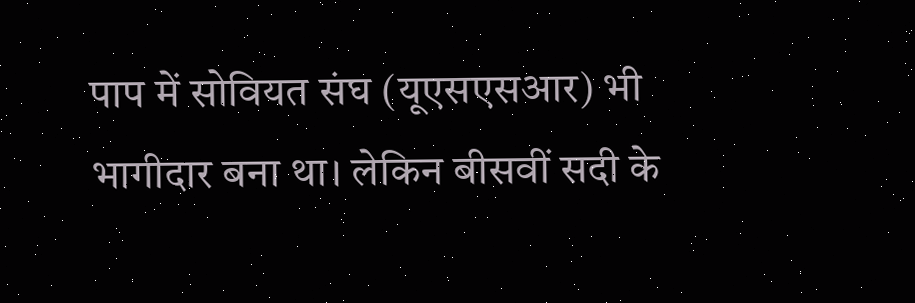पाप में सोवियत संघ (यूएसएसआर) भी भागीदार बना था। लेकिन बीसवीं सदी के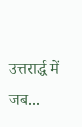उत्तरार्द्ध में जब...